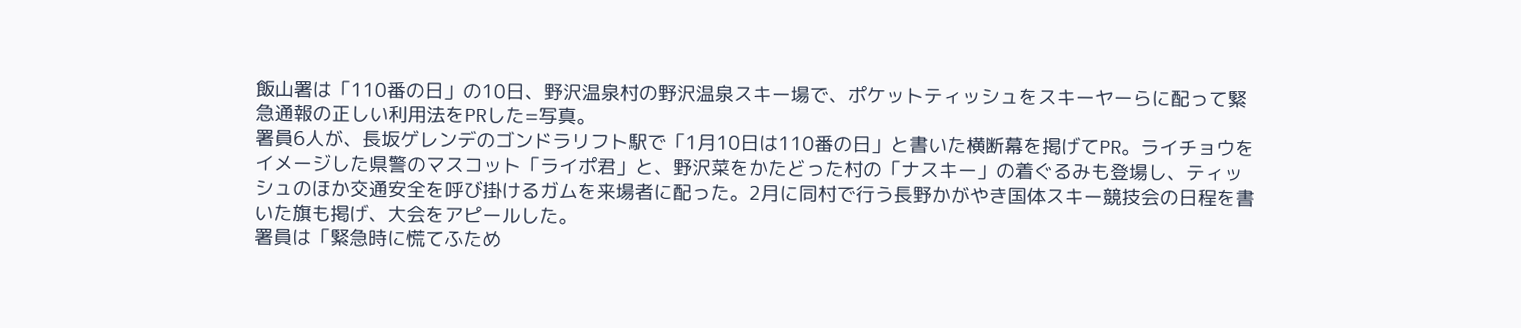飯山署は「110番の日」の10日、野沢温泉村の野沢温泉スキー場で、ポケットティッシュをスキーヤーらに配って緊急通報の正しい利用法をPRした=写真。
署員6人が、長坂ゲレンデのゴンドラリフト駅で「1月10日は110番の日」と書いた横断幕を掲げてPR。ライチョウをイメージした県警のマスコット「ライポ君」と、野沢菜をかたどった村の「ナスキー」の着ぐるみも登場し、ティッシュのほか交通安全を呼び掛けるガムを来場者に配った。2月に同村で行う長野かがやき国体スキー競技会の日程を書いた旗も掲げ、大会をアピールした。
署員は「緊急時に慌てふため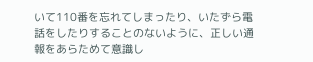いて110番を忘れてしまったり、いたずら電話をしたりすることのないように、正しい通報をあらためて意識し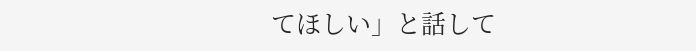てほしい」と話して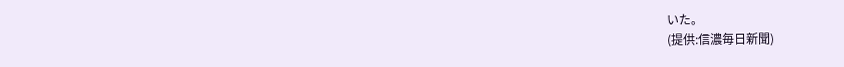いた。
(提供:信濃毎日新聞)